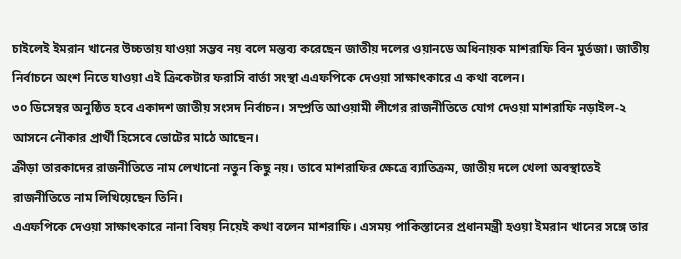চাইলেই ইমরান খানের উচ্চতায় যাওয়া সম্ভব নয় বলে মন্তব্য করেছেন জাতীয় দলের ওয়ানডে অধিনায়ক মাশরাফি বিন মুর্তজা। জাতীয় নির্বাচনে অংশ নিতে যাওয়া এই ক্রিকেটার ফরাসি বার্তা সংস্থা এএফপিকে দেওয়া সাক্ষাৎকারে এ কথা বলেন।
৩০ ডিসেম্বর অনুষ্ঠিত হবে একাদশ জাতীয় সংসদ নির্বাচন। সম্প্রতি আওয়ামী লীগের রাজনীতিতে যোগ দেওয়া মাশরাফি নড়াইল-২ আসনে নৌকার প্রার্থী হিসেবে ভোটের মাঠে আছেন।
ক্রীড়া তারকাদের রাজনীতিতে নাম লেখানো নতুন কিছু নয়। তাবে মাশরাফির ক্ষেত্রে ব্যাতিক্রম, জাতীয় দলে খেলা অবস্থাতেই রাজনীতিতে নাম লিখিয়েছেন তিনি।
এএফপিকে দেওয়া সাক্ষাৎকারে নানা বিষয় নিয়েই কথা বলেন মাশরাফি। এসময় পাকিস্তানের প্রধানমন্ত্রী হওয়া ইমরান খানের সঙ্গে তার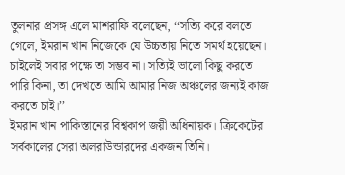তুলনার প্রসঙ্গ এলে মাশরাফি বলেছেন, ‘‘সত্যি করে বলতে গেলে, ইমরান খান নিজেকে যে উচ্চতায় নিতে সমর্থ হয়েছেন। চাইলেই সবার পক্ষে তা সম্ভব না। সত্যিই ভালো কিছু করতে পারি কিনা, তা দেখতে আমি আমার নিজ অঞ্চলের জন্যই কাজ করতে চাই।’’
ইমরান খান পাকিস্তানের বিশ্বকাপ জয়ী অধিনায়ক। ক্রিকেটের সর্বকালের সেরা অলরাউন্ডারদের একজন তিনি।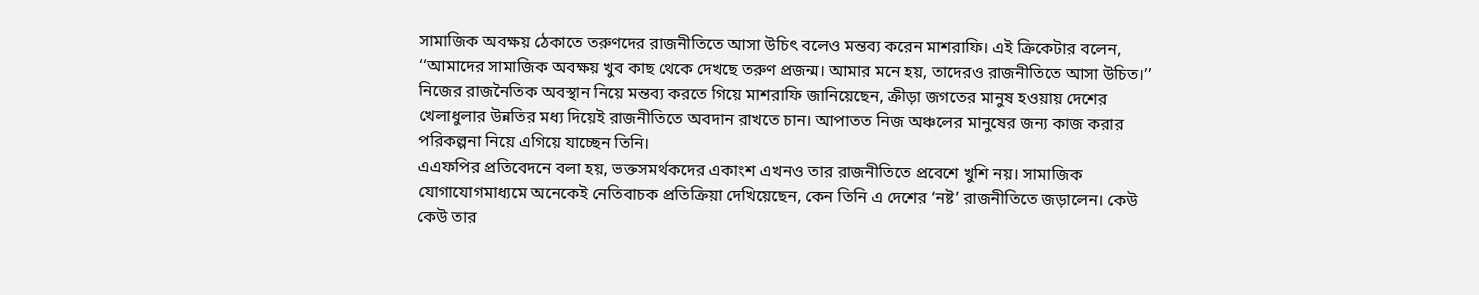সামাজিক অবক্ষয় ঠেকাতে তরুণদের রাজনীতিতে আসা উচিৎ বলেও মন্তব্য করেন মাশরাফি। এই ক্রিকেটার বলেন, ‘‘আমাদের সামাজিক অবক্ষয় খুব কাছ থেকে দেখছে তরুণ প্রজন্ম। আমার মনে হয়, তাদেরও রাজনীতিতে আসা উচিত।’’
নিজের রাজনৈতিক অবস্থান নিয়ে মন্তব্য করতে গিয়ে মাশরাফি জানিয়েছেন, ক্রীড়া জগতের মানুষ হওয়ায় দেশের খেলাধুলার উন্নতির মধ্য দিয়েই রাজনীতিতে অবদান রাখতে চান। আপাতত নিজ অঞ্চলের মানুষের জন্য কাজ করার পরিকল্পনা নিয়ে এগিয়ে যাচ্ছেন তিনি।
এএফপির প্রতিবেদনে বলা হয়, ভক্তসমর্থকদের একাংশ এখনও তার রাজনীতিতে প্রবেশে খুশি নয়। সামাজিক যোগাযোগমাধ্যমে অনেকেই নেতিবাচক প্রতিক্রিয়া দেখিয়েছেন, কেন তিনি এ দেশের ‘নষ্ট’ রাজনীতিতে জড়ালেন। কেউ কেউ তার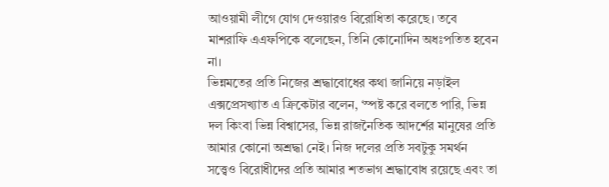আওয়ামী লীগে যোগ দেওয়ারও বিরোধিতা করেছে। তবে মাশরাফি এএফপিকে বলেছেন, তিনি কোনোদিন অধঃপতিত হবেন না।
ভিন্নমতের প্রতি নিজের শ্রদ্ধাবোধের কথা জানিয়ে নড়াইল এক্সপ্রেসখ্যাত এ ক্রিকেটার বলেন, ‘স্পষ্ট করে বলতে পারি, ভিন্ন দল কিংবা ভিন্ন বিশ্বাসের, ভিন্ন রাজনৈতিক আদর্শের মানুষের প্রতি আমার কোনো অশ্রদ্ধা নেই। নিজ দলের প্রতি সবটুকু সমর্থন সত্ত্বেও বিরোধীদের প্রতি আমার শতভাগ শ্রদ্ধাবোধ রয়েছে এবং তা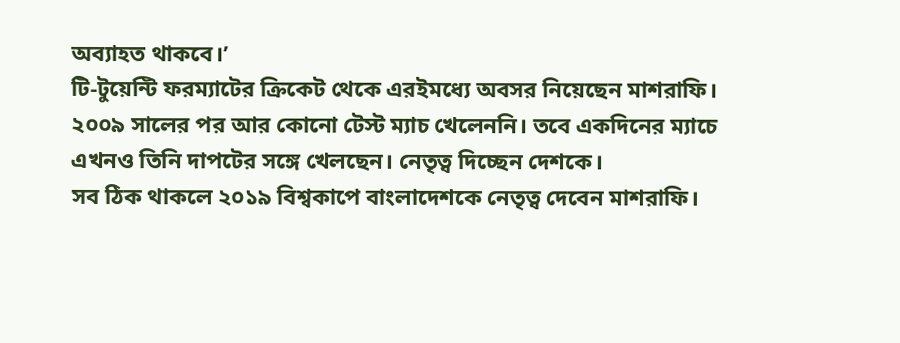অব্যাহত থাকবে।’
টি-টুয়েন্টি ফরম্যাটের ক্রিকেট থেকে এরইমধ্যে অবসর নিয়েছেন মাশরাফি। ২০০৯ সালের পর আর কোনো টেস্ট ম্যাচ খেলেননি। তবে একদিনের ম্যাচে এখনও তিনি দাপটের সঙ্গে খেলছেন। নেতৃত্ব দিচ্ছেন দেশকে।
সব ঠিক থাকলে ২০১৯ বিশ্বকাপে বাংলাদেশকে নেতৃত্ব দেবেন মাশরাফি।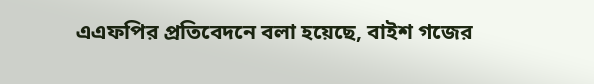এএফপির প্রতিবেদনে বলা হয়েছে, বাইশ গজের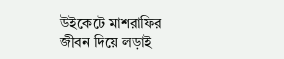উইকেটে মাশরাফির জীবন দিয়ে লড়াই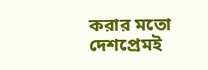করার মতো দেশপ্রেমই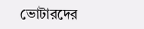ভোটারদের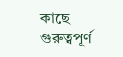কাছে গুরুত্বপূর্ণ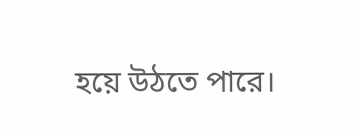হয়ে উঠতে পারে।